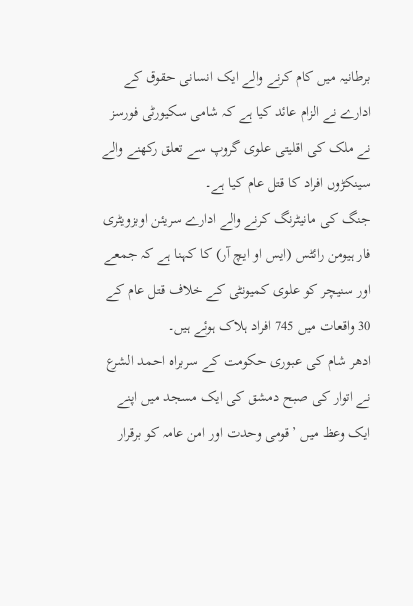برطانیہ میں کام کرنے والے ایک انسانی حقوق کے ادارے نے الزام عائد کیا ہے کہ شامی سکیورٹی فورسز نے ملک کی اقلیتی علوی گروپ سے تعلق رکھنے والے سینکڑوں افراد کا قتل عام کیا ہے۔
جنگ کی مانیٹرنگ کرنے والے ادارے سریئن اوبزویٹری فار ہیومن رائٹس (ایس او ایچ آر) کا کہنا ہے کہ جمعے اور سنیچر کو علوی کمیونٹی کے خلاف قتل عام کے 30 واقعات میں 745 افراد ہلاک ہوئے ہیں۔
ادھر شام کی عبوری حکومت کے سربراہ احمد الشرع نے اتوار کی صبح دمشق کی ایک مسجد میں اپنے ایک وعظ میں ’قومی وحدت اور امن عامہ کو برقرار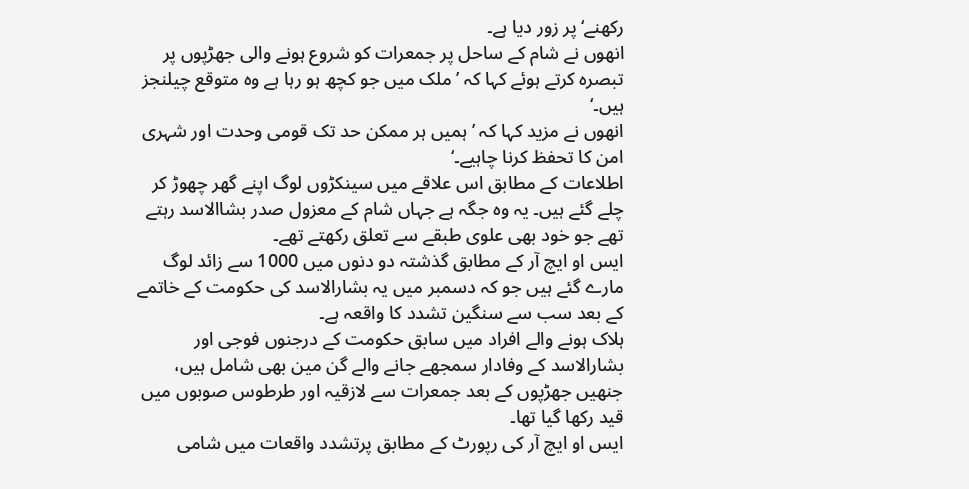رکھنے‘ پر زور دیا ہے۔
انھوں نے شام کے ساحل پر جمعرات کو شروع ہونے والی جھڑپوں پر تبصرہ کرتے ہوئے کہا کہ ’ملک میں جو کچھ ہو رہا ہے وہ متوقع چیلنجز ہیں۔‘
انھوں نے مزید کہا کہ ’ہمیں ہر ممکن حد تک قومی وحدت اور شہری امن کا تحفظ کرنا چاہیے۔‘
اطلاعات کے مطابق اس علاقے میں سینکڑوں لوگ اپنے گھر چھوڑ کر چلے گئے ہیں۔ یہ وہ جگہ ہے جہاں شام کے معزول صدر بشاالاسد رہتے تھے جو خود بھی علوی طبقے سے تعلق رکھتے تھے۔
ایس او ایچ آر کے مطابق گذشتہ دو دنوں میں 1000 سے زائد لوگ مارے گئے ہیں جو کہ دسمبر میں یہ بشارالاسد کی حکومت کے خاتمے کے بعد سب سے سنگین تشدد کا واقعہ ہے۔
ہلاک ہونے والے افراد میں سابق حکومت کے درجنوں فوجی اور بشارالاسد کے وفادار سمجھے جانے والے گن مین بھی شامل ہیں، جنھیں جھڑپوں کے بعد جمعرات سے لازقیہ اور طرطوس صوبوں میں قید رکھا گیا تھا۔
ایس او ایچ آر کی رپورٹ کے مطابق پرتشدد واقعات میں شامی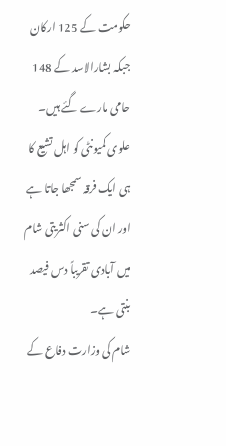حکومت کے 125 ارکان جبکہ بشارالاسد کے 148 حامی مارے گئے ہیں۔
علوی کمیونٹی کو اہل تشیع کا ہی ایک فرقہ سمجھا جاتا ہے اور ان کی سنی اکثریتی شام میں آبادی تقریباً دس فیصد بنتی ہے۔
شام کی وزارت دفاع کے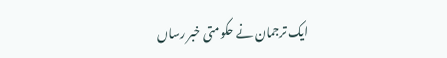ایک ترجمان نے حکومتی خبر رساں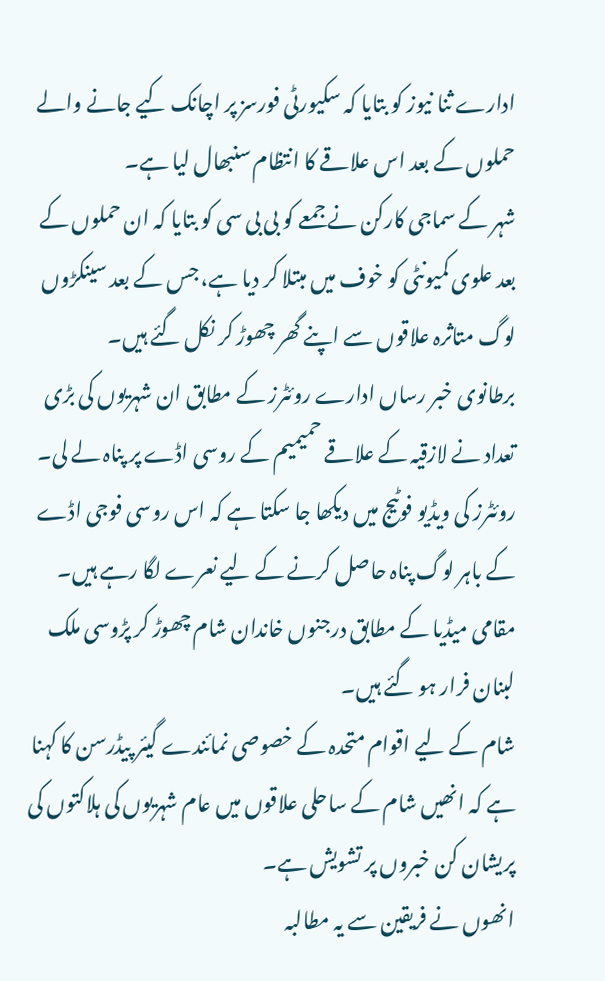ادارے ثنا نیوز کو بتایا کہ سکیورٹی فورسز پر اچانک کیے جانے والے حملوں کے بعد اس علاقے کا انتظام سنبھال لیا ہے۔
شہر کے سماجی کارکن نے جمعے کو بی بی سی کو بتایا کہ ان حملوں کے بعد علوی کمیونٹی کو خوف میں مبتلا کر دیا ہے، جس کے بعد سینکڑوں لوگ متاثرہ علاقوں سے اپنے گھر چھوڑ کر نکل گئے ہیں۔
برطانوی خبر رساں ادارے روئٹرز کے مطابق ان شہریوں کی بڑی تعداد نے لازقیہ کے علاقے حميميم کے روسی اڈے پر پناہ لے لی۔
روئٹرز کی ویڈیو فوٹیج میں دیکھا جا سکتا ہے کہ اس روسی فوجی اڈے کے باہر لوگ پناہ حاصل کرنے کے لیے نعرے لگا رہے ہیں۔
مقامی میڈیا کے مطابق درجنوں خاندان شام چھوڑ کر پڑوسی ملک لبنان فرار ہو گئے ہیں۔
شام کے لیے اقوام متحدہ کے خصوصی نمائندے گیئر پیڈرسن کا کہنا ہے کہ انھیں شام کے ساحلی علاقوں میں عام شہریوں کی ہلاکتوں کی پریشان کن خبروں پر تشویش ہے۔
انھوں نے فریقین سے یہ مطالبہ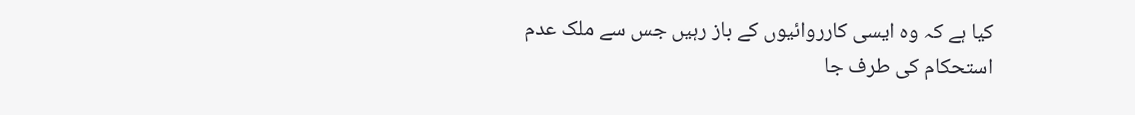کیا ہے کہ وہ ایسی کارروائیوں کے باز رہیں جس سے ملک عدم استحکام کی طرف جا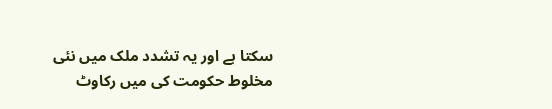سکتا ہے اور یہ تشدد ملک میں نئی مخلوط حکومت کی میں رکاوٹ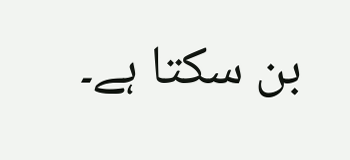بن سکتا ہے۔